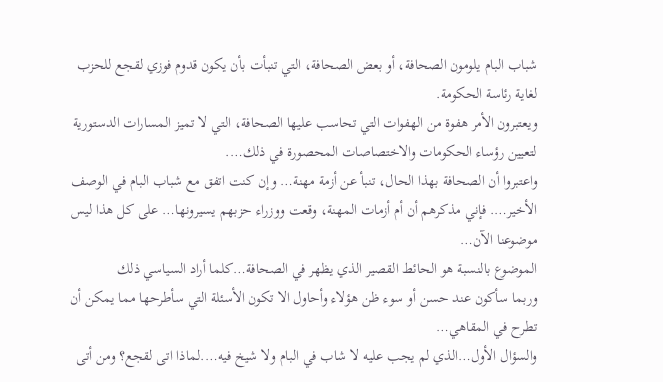شباب البام يلومون الصحافة، أو بعض الصحافة، التي تنبأت بأن يكون قدوم فوزي لقجع للحزب لغاية رئاسة الحكومة.
ويعتبرون الأمر هفوة من الهفوات التي تحاسب عليها الصحافة، التي لا تميز المسارات الدستورية لتعيين رؤساء الحكومات والاختصاصات المحصورة في ذلك….
واعتبروا أن الصحافة بهذا الحال، تنبأ عن أزمة مهنة… وإن كنت اتفق مع شباب البام في الوصف الأخير…. فإني مذكرهم أن أم أزمات المهنة، وقعت ووزراء حزبهم يسيرونها… على كل هذا ليس موضوعنا الآن…
الموضوع بالنسبة هو الحائط القصير الذي يظهر في الصحافة…كلما أراد السياسي ذلك
وربما سأكون عند حسن أو سوء ظن هؤلاء وأحاول الا تكون الأسئلة التي سأطرحها مما يمكن أن تطرح في المقاهي…
والسؤال الأول…الذي لم يجب عليه لا شاب في البام ولا شيخ فيه….لماذا اتى لقجع؟ ومن أتى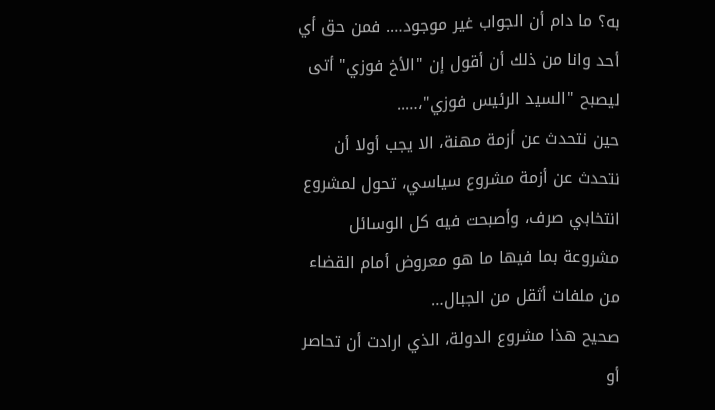به؟ ما دام أن الجواب غير موجود…. فمن حق أي أحد وانا من ذلك أن أقول إن "الأخ فوزي" أتى ليصبح "السيد الرئيس فوزي"،…..
حين نتحدث عن أزمة مهنة، الا يجب أولا أن نتحدث عن أزمة مشروع سياسي، تحول لمشروع انتخابي صرف، وأصبحت فيه كل الوسائل مشروعة بما فيها ما هو معروض أمام القضاء من ملفات أثقل من الجبال…
صحيح هذا مشروع الدولة، الذي ارادت أن تحاصر أو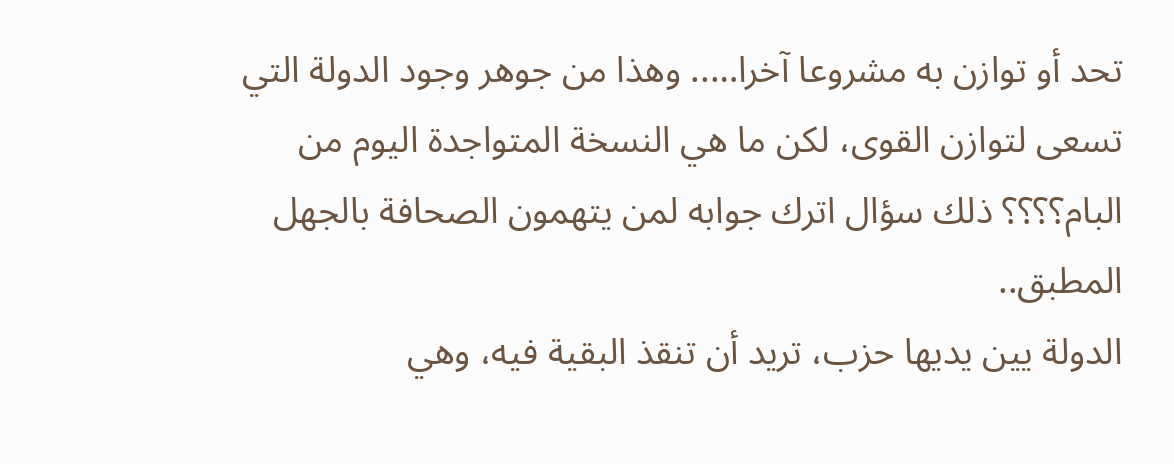تحد أو توازن به مشروعا آخرا….. وهذا من جوهر وجود الدولة التي تسعى لتوازن القوى، لكن ما هي النسخة المتواجدة اليوم من البام؟؟؟؟ ذلك سؤال اترك جوابه لمن يتهمون الصحافة بالجهل المطبق..
الدولة يين يديها حزب، تريد أن تنقذ البقية فيه، وهي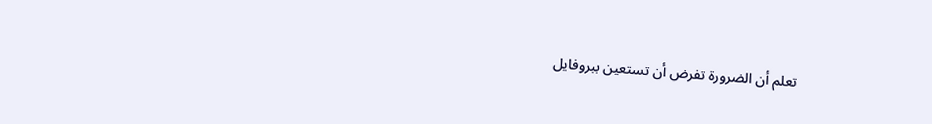تعلم أن الضرورة تفرض أن تستعين ببروفايل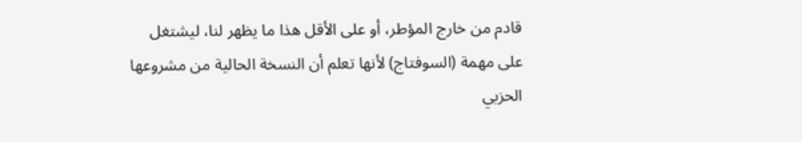قادم من خارج المؤطر، أو على الأقل هذا ما يظهر لنا، ليشتغل على مهمة (السوفتاج) لأنها تعلم أن النسخة الحالية من مشروعها الحزبي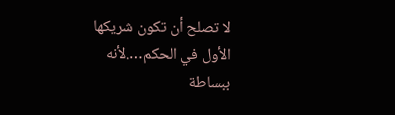لا تصلح أن تكون شريكها الأول في الحكم….لأنه ببساطة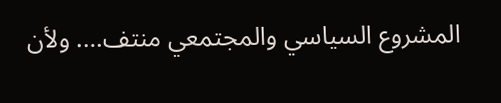المشروع السياسي والمجتمعي منتف…. ولأن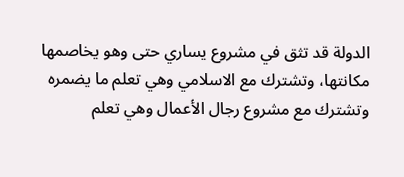الدولة قد تثق في مشروع يساري حتى وهو يخاصمها مكانتها، وتشترك مع الاسلامي وهي تعلم ما يضمره وتشترك مع مشروع رجال الأعمال وهي تعلم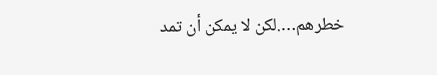خطرهم….لكن لا يمكن أن تمد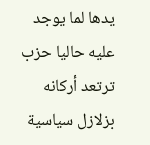يدها لما يوجد عليه حاليا حزب ترتعد أركانه بزلازل سياسية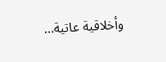وأخلاقية عاتية…